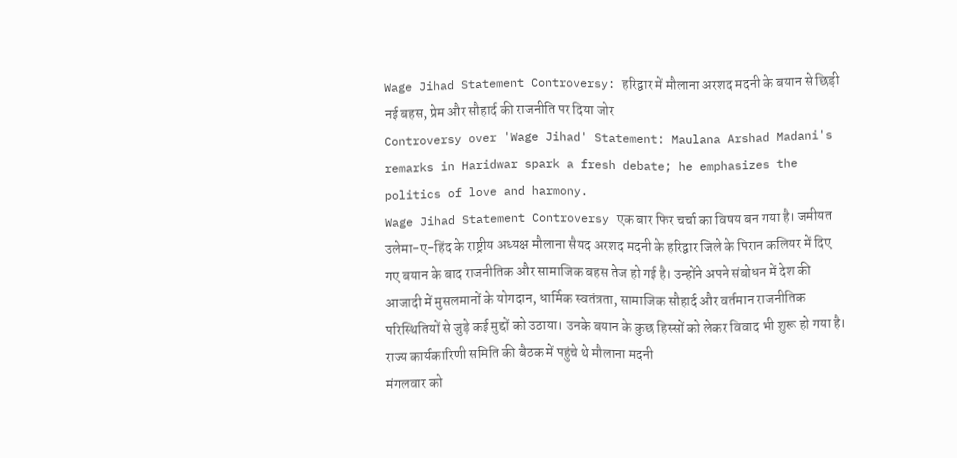Wage Jihad Statement Controversy: हरिद्वार में मौलाना अरशद मदनी के बयान से छिड़ी नई बहस, प्रेम और सौहार्द की राजनीति पर दिया जोर
Controversy over 'Wage Jihad' Statement: Maulana Arshad Madani's remarks in Haridwar spark a fresh debate; he emphasizes the politics of love and harmony.
Wage Jihad Statement Controversy एक बार फिर चर्चा का विषय बन गया है। जमीयत उलेमा-ए-हिंद के राष्ट्रीय अध्यक्ष मौलाना सैयद अरशद मदनी के हरिद्वार जिले के पिरान कलियर में दिए गए बयान के बाद राजनीतिक और सामाजिक बहस तेज हो गई है। उन्होंने अपने संबोधन में देश की आजादी में मुसलमानों के योगदान, धार्मिक स्वतंत्रता, सामाजिक सौहार्द और वर्तमान राजनीतिक परिस्थितियों से जुड़े कई मुद्दों को उठाया। उनके बयान के कुछ हिस्सों को लेकर विवाद भी शुरू हो गया है।
राज्य कार्यकारिणी समिति की बैठक में पहुंचे थे मौलाना मदनी
मंगलवार को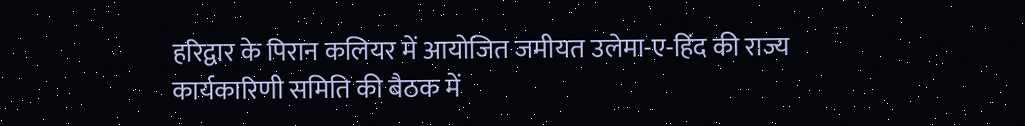हरिद्वार के पिरान कलियर में आयोजित जमीयत उलेमा-ए-हिंद की राज्य कार्यकारिणी समिति की बैठक में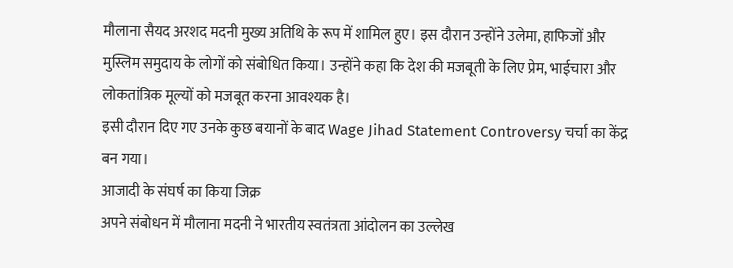मौलाना सैयद अरशद मदनी मुख्य अतिथि के रूप में शामिल हुए। इस दौरान उन्होंने उलेमा, हाफिजों और मुस्लिम समुदाय के लोगों को संबोधित किया। उन्होंने कहा कि देश की मजबूती के लिए प्रेम, भाईचारा और लोकतांत्रिक मूल्यों को मजबूत करना आवश्यक है।
इसी दौरान दिए गए उनके कुछ बयानों के बाद Wage Jihad Statement Controversy चर्चा का केंद्र बन गया।
आजादी के संघर्ष का किया जिक्र
अपने संबोधन में मौलाना मदनी ने भारतीय स्वतंत्रता आंदोलन का उल्लेख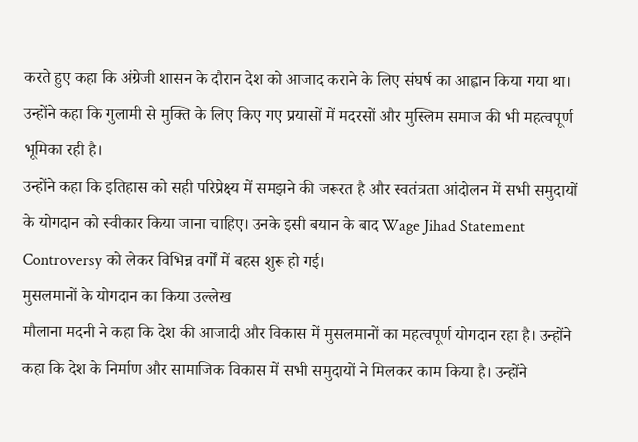करते हुए कहा कि अंग्रेजी शासन के दौरान देश को आजाद कराने के लिए संघर्ष का आह्वान किया गया था। उन्होंने कहा कि गुलामी से मुक्ति के लिए किए गए प्रयासों में मदरसों और मुस्लिम समाज की भी महत्वपूर्ण भूमिका रही है।
उन्होंने कहा कि इतिहास को सही परिप्रेक्ष्य में समझने की जरूरत है और स्वतंत्रता आंदोलन में सभी समुदायों के योगदान को स्वीकार किया जाना चाहिए। उनके इसी बयान के बाद Wage Jihad Statement Controversy को लेकर विभिन्न वर्गों में बहस शुरू हो गई।
मुसलमानों के योगदान का किया उल्लेख
मौलाना मदनी ने कहा कि देश की आजादी और विकास में मुसलमानों का महत्वपूर्ण योगदान रहा है। उन्होंने कहा कि देश के निर्माण और सामाजिक विकास में सभी समुदायों ने मिलकर काम किया है। उन्होंने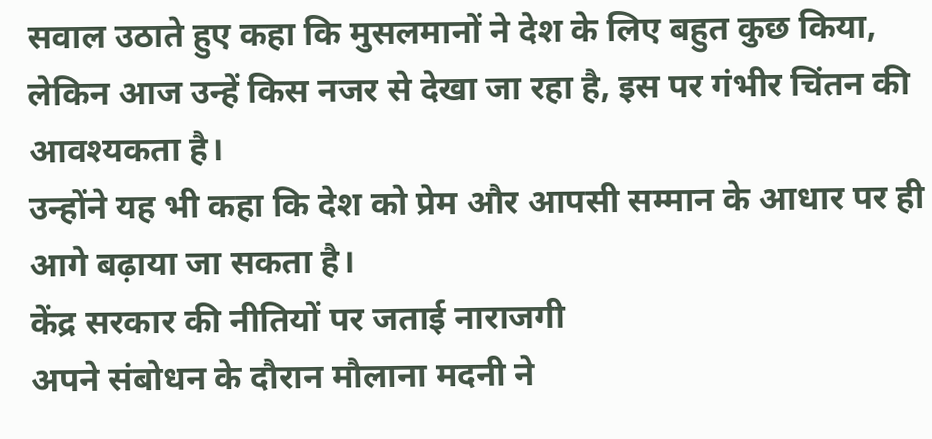सवाल उठाते हुए कहा कि मुसलमानों ने देश के लिए बहुत कुछ किया, लेकिन आज उन्हें किस नजर से देखा जा रहा है, इस पर गंभीर चिंतन की आवश्यकता है।
उन्होंने यह भी कहा कि देश को प्रेम और आपसी सम्मान के आधार पर ही आगे बढ़ाया जा सकता है।
केंद्र सरकार की नीतियों पर जताई नाराजगी
अपने संबोधन के दौरान मौलाना मदनी ने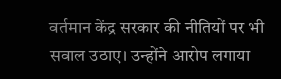वर्तमान केंद्र सरकार की नीतियों पर भी सवाल उठाए। उन्होंने आरोप लगाया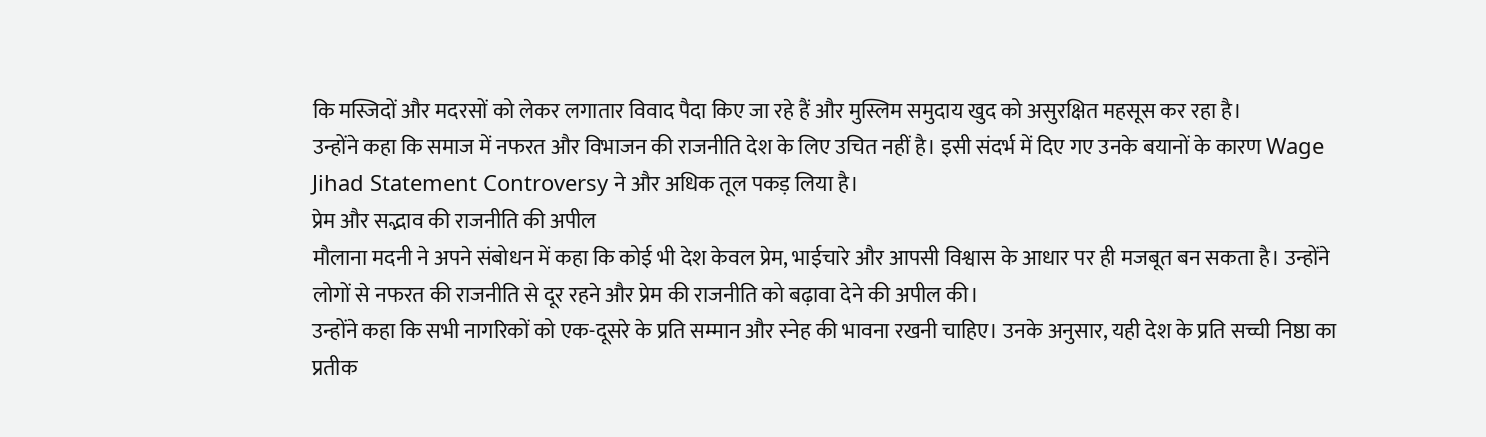कि मस्जिदों और मदरसों को लेकर लगातार विवाद पैदा किए जा रहे हैं और मुस्लिम समुदाय खुद को असुरक्षित महसूस कर रहा है।
उन्होंने कहा कि समाज में नफरत और विभाजन की राजनीति देश के लिए उचित नहीं है। इसी संदर्भ में दिए गए उनके बयानों के कारण Wage Jihad Statement Controversy ने और अधिक तूल पकड़ लिया है।
प्रेम और सद्भाव की राजनीति की अपील
मौलाना मदनी ने अपने संबोधन में कहा कि कोई भी देश केवल प्रेम, भाईचारे और आपसी विश्वास के आधार पर ही मजबूत बन सकता है। उन्होंने लोगों से नफरत की राजनीति से दूर रहने और प्रेम की राजनीति को बढ़ावा देने की अपील की।
उन्होंने कहा कि सभी नागरिकों को एक-दूसरे के प्रति सम्मान और स्नेह की भावना रखनी चाहिए। उनके अनुसार, यही देश के प्रति सच्ची निष्ठा का प्रतीक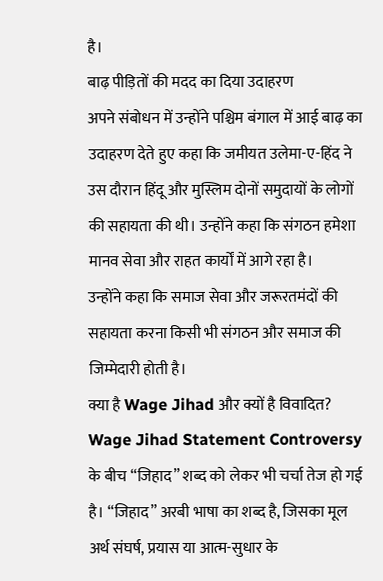है।
बाढ़ पीड़ितों की मदद का दिया उदाहरण
अपने संबोधन में उन्होंने पश्चिम बंगाल में आई बाढ़ का उदाहरण देते हुए कहा कि जमीयत उलेमा-ए-हिंद ने उस दौरान हिंदू और मुस्लिम दोनों समुदायों के लोगों की सहायता की थी। उन्होंने कहा कि संगठन हमेशा मानव सेवा और राहत कार्यों में आगे रहा है।
उन्होंने कहा कि समाज सेवा और जरूरतमंदों की सहायता करना किसी भी संगठन और समाज की जिम्मेदारी होती है।
क्या है Wage Jihad और क्यों है विवादित?
Wage Jihad Statement Controversy के बीच “जिहाद” शब्द को लेकर भी चर्चा तेज हो गई है। “जिहाद” अरबी भाषा का शब्द है, जिसका मूल अर्थ संघर्ष, प्रयास या आत्म-सुधार के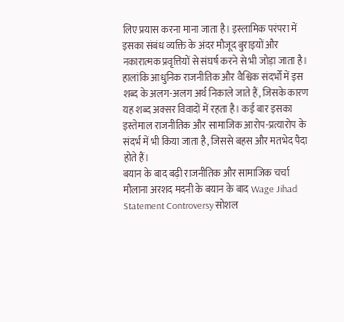लिए प्रयास करना माना जाता है। इस्लामिक परंपरा में इसका संबंध व्यक्ति के अंदर मौजूद बुराइयों और नकारात्मक प्रवृत्तियों से संघर्ष करने से भी जोड़ा जाता है।
हालांकि आधुनिक राजनीतिक और वैश्विक संदर्भों में इस शब्द के अलग-अलग अर्थ निकाले जाते हैं, जिसके कारण यह शब्द अक्सर विवादों में रहता है। कई बार इसका इस्तेमाल राजनीतिक और सामाजिक आरोप-प्रत्यारोप के संदर्भ में भी किया जाता है, जिससे बहस और मतभेद पैदा होते हैं।
बयान के बाद बढ़ी राजनीतिक और सामाजिक चर्चा
मौलाना अरशद मदनी के बयान के बाद Wage Jihad Statement Controversy सोशल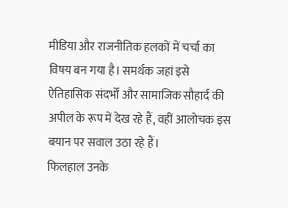मीडिया और राजनीतिक हलकों में चर्चा का विषय बन गया है। समर्थक जहां इसे ऐतिहासिक संदर्भों और सामाजिक सौहार्द की अपील के रूप में देख रहे हैं, वहीं आलोचक इस बयान पर सवाल उठा रहे हैं।
फिलहाल उनके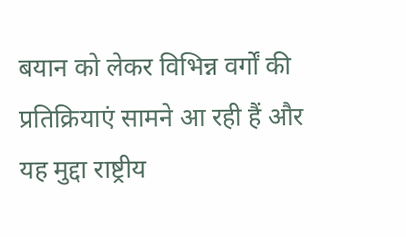बयान को लेकर विभिन्न वर्गों की प्रतिक्रियाएं सामने आ रही हैं और यह मुद्दा राष्ट्रीय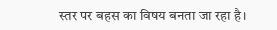स्तर पर बहस का विषय बनता जा रहा है।